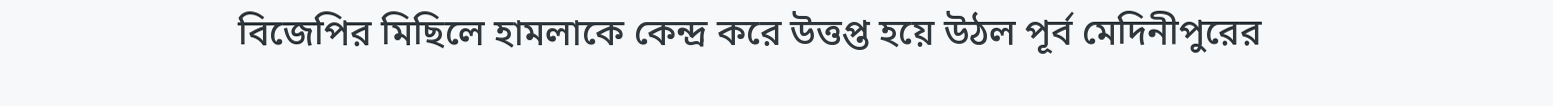বিজেপির মিছিলে হামলাকে কেন্দ্র করে উত্তপ্ত হয়ে উঠল পূর্ব মেদিনীপুরের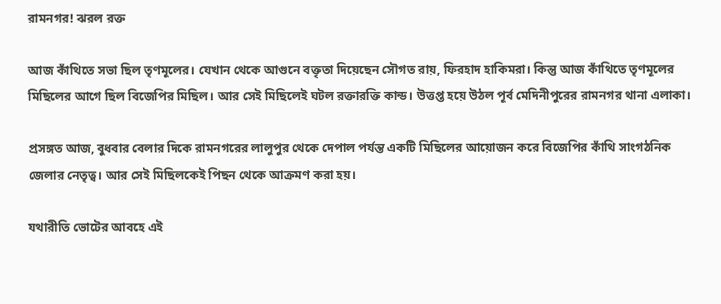রামনগর! ঝরল রক্ত

আজ কাঁথিতে সভা ছিল তৃণমূলের। যেখান থেকে আগুনে বক্তৃতা দিয়েছেন সৌগত রায়, ফিরহাদ হাকিমরা। কিন্তু আজ কাঁথিতে তৃণমূলের মিছিলের আগে ছিল বিজেপির মিছিল। আর সেই মিছিলেই ঘটল রক্তারক্তি কান্ড। উত্তপ্ত হয়ে উঠল পূর্ব মেদিনীপুরের রামনগর থানা এলাকা।

প্রসঙ্গত আজ, বুধবার বেলার দিকে রামনগরের লালুপুর থেকে দেপাল পর্যন্ত একটি মিছিলের আয়োজন করে বিজেপির কাঁথি সাংগঠনিক জেলার নেতৃত্ব। আর সেই মিছিলকেই পিছন থেকে আক্রমণ করা হয়।

যথারীতি ভোটের আবহে এই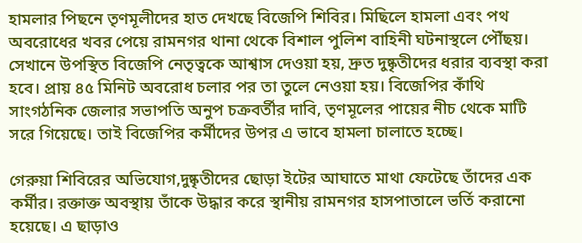হামলার পিছনে তৃণমূলীদের হাত দেখছে বিজেপি শিবির। মিছিলে হামলা এবং পথ অবরোধের খবর পেয়ে রামনগর থানা থেকে বিশাল পুলিশ বাহিনী ঘটনাস্থলে পৌঁছয়। সেখানে উপস্থিত বিজেপি নেতৃত্বকে আশ্বাস দেওয়া হয়, দ্রুত দুষ্কৃতীদের ধরার ব্যবস্থা করা হবে। প্রায় ৪৫ মিনিট অবরোধ চলার পর তা তুলে নেওয়া হয়। বিজেপির কাঁথি সাংগঠনিক জেলার সভাপতি অনুপ চক্রবর্তীর দাবি, তৃণমূলের পায়ের নীচ থেকে মাটি সরে গিয়েছে। তাই বিজেপির কর্মীদের উপর এ ভাবে হামলা চালাতে হচ্ছে।

গেরুয়া শিবিরের অভিযোগ,দুষ্কৃতীদের ছোড়া ইটের আঘাতে মাথা ফেটেছে তাঁদের এক কর্মীর। রক্তাক্ত অবস্থায় তাঁকে উদ্ধার করে স্থানীয় রামনগর হাসপাতালে ভর্তি করানো হয়েছে। এ ছাড়াও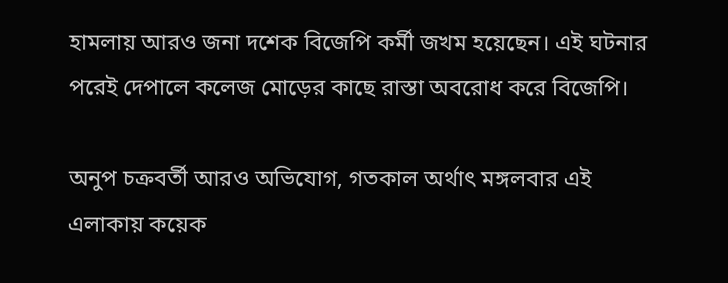হামলায় আরও জনা দশেক বিজেপি কর্মী জখম হয়েছেন। এই ঘটনার পরেই দেপালে কলেজ মোড়ের কাছে রাস্তা অবরোধ করে বিজেপি।

অনুপ চক্রবর্তী আর‌ও অভিযোগ, গতকাল অর্থাৎ মঙ্গলবার এই এলাকায় কয়েক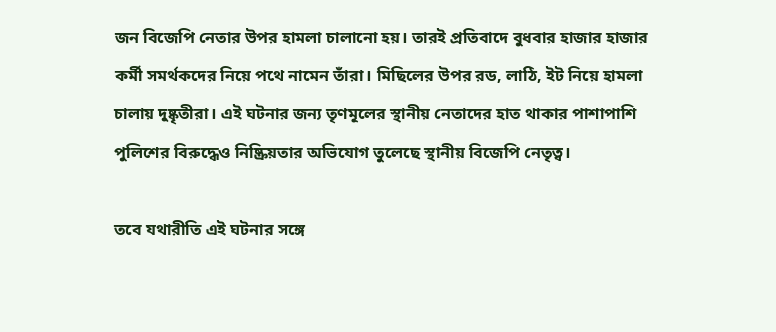জন বিজেপি নেতার উপর হামলা চালানো হয়। তারই প্রতিবাদে বুধবার হাজার হাজার কর্মী সমর্থকদের নিয়ে পথে নামেন তাঁরা। মিছিলের উপর রড, লাঠি, ইট নিয়ে হামলা চালায় দুষ্কৃতীরা। এই ঘটনার জন্য তৃণমূলের স্থানীয় নেতাদের হাত থাকার পাশাপাশি পুলিশের বিরুদ্ধেও নিষ্ক্রিয়তার অভিযোগ তুলেছে স্থানীয় বিজেপি নেতৃত্ব।

তবে যথারীতি এই ঘটনার সঙ্গে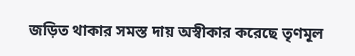জড়িত থাকার সমস্ত দায় অস্বীকার করেছে তৃণমূল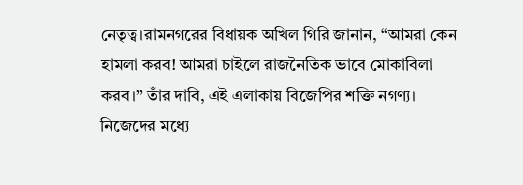নেতৃত্ব।রামনগরের বিধায়ক অখিল গিরি জানান, “আমরা কেন হামলা করব! আমরা চাইলে রাজনৈতিক ভাবে মোকাবিলা করব।” তাঁর দাবি, এই এলাকায় বিজেপির শক্তি নগণ্য। নিজেদের মধ্যে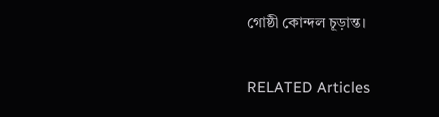গোষ্ঠী কোন্দল চূড়ান্ত।

RELATED Articles